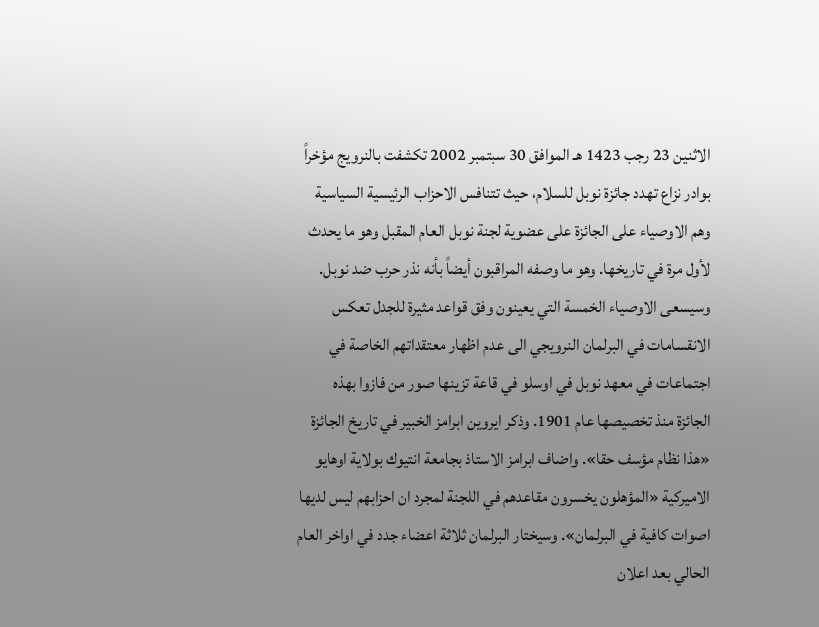الاثنين 23 رجب 1423 هـ الموافق 30 سبتمبر 2002 تكشفت بالنرويج مؤخراً بوادر نزاع تهدد جائزة نوبل للسلام، حيث تتنافس الاحزاب الرئيسية السياسية وهم الاوصياء على الجائزة على عضوية لجنة نوبل العام المقبل وهو ما يحدث لأول مرة في تاريخها. وهو ما وصفه المراقبون أيضاً بأنه نذر حرب ضد نوبل. وسيسعى الاوصياء الخمسة التي يعينون وفق قواعد مثيرة للجدل تعكس الانقسامات في البرلمان النرويجي الى عدم اظهار معتقداتهم الخاصة في اجتماعات في معهد نوبل في اوسلو في قاعة تزينها صور من فازوا بهذه الجائزة منذ تخصيصها عام 1901. وذكر ايروين ابرامز الخبير في تاريخ الجائزة «هذا نظام مؤسف حقا». واضاف ابرامز الاستاذ بجامعة انتيوك بولاية اوهايو الاميركية «المؤهلون يخسرون مقاعدهم في اللجنة لمجرد ان احزابهم ليس لديها اصوات كافية في البرلمان». وسيختار البرلمان ثلاثة اعضاء جدد في اواخر العام الحالي بعد اعلان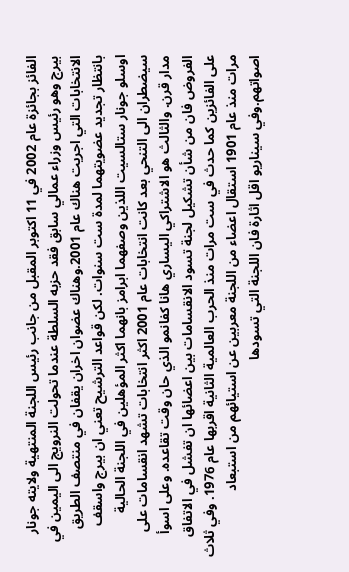الفائز بجائزة عام 2002 في 11 اكتوبر المقبل من جانب رئيس اللجنة المنتهية ولايته جونار بيرج وهو رئيس وزراء عمالي سابق فقد حزبه السلطة عندما تحولت النرويج الى اليمين في الانتخابات التي اجريت هناك عام 2001.وهناك عضوان اخران يقفان في منتصف الطريق بانتظار تجديد عضويتهما لمدة ست سنوات. لكن قواعد الترشيح تعني ان بيرج واسقف اوسلو جونار ستالسيت اللذين وصفهما ابرامز بانهما اكثر المؤهلين في اللجنة الحالية سيضطران الى التنحي بعد كانت انتخابات عام 2001 اكثر انتخابات تشهد انقسامات على مدار قرن. والثالث هو الاشتراكي اليساري هانا كفانمو الذي حان وقت تقاعده. وعلى اسوأ الفروض فان من شأن تشكيل لجنة تسود الانقسامات بين اعضائها ان تفشل في الاتفاق على الفائزين كما حدث في ست مرات منذ الحرب العالمية الثانية اقربها عام 1976. وفي ثلاث مرات منذ عام 1901 استقال اعضاء من اللجنة معربين عن استيائهم من استبعاد اصواتهم.وفي سيناريو اقل اثارة فان اللجنة التي تسودها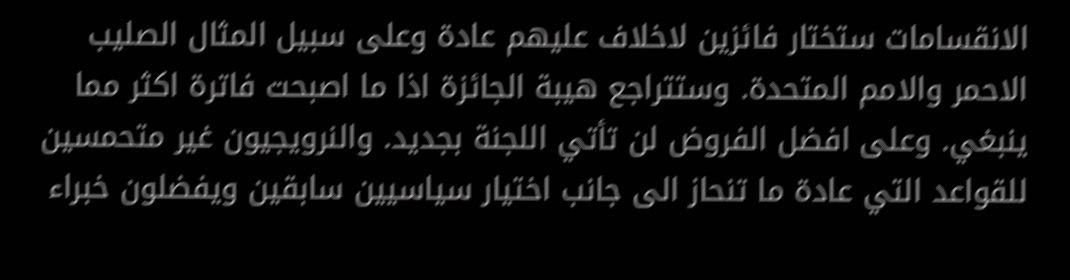الانقسامات ستختار فائزين لاخلاف عليهم عادة وعلى سبيل المثال الصليب الاحمر والامم المتحدة. وستتراجع هيبة الجائزة اذا ما اصبحت فاترة اكثر مما ينبغي. وعلى افضل الفروض لن تأتي اللجنة بجديد. والنرويجيون غير متحمسين للقواعد التي عادة ما تنحاز الى جانب اختيار سياسيين سابقين ويفضلون خبراء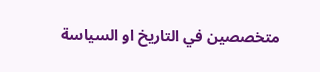متخصصين في التاريخ او السياسة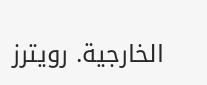الخارجية. رويترز